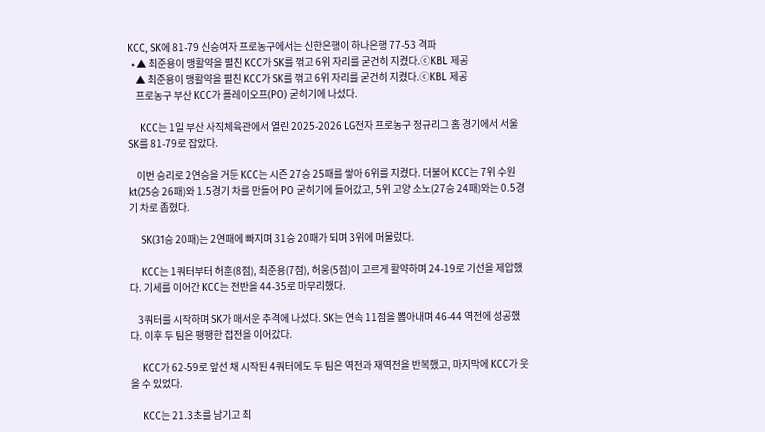KCC, SK에 81-79 신승여자 프로농구에서는 신한은행이 하나은행 77-53 격파
  • ▲ 최준용이 맹활약을 펼친 KCC가 SK를 꺾고 6위 자리를 굳건히 지켰다.ⓒKBL 제공
    ▲ 최준용이 맹활약을 펼친 KCC가 SK를 꺾고 6위 자리를 굳건히 지켰다.ⓒKBL 제공
    프로농구 부산 KCC가 플레이오프(PO) 굳히기에 나섰다.

    KCC는 1일 부산 사직체육관에서 열린 2025-2026 LG전자 프로농구 정규리그 홈 경기에서 서울 SK를 81-79로 잡았다.

    이번 승리로 2연승을 거둔 KCC는 시즌 27승 25패를 쌓아 6위를 지켰다. 더불어 KCC는 7위 수원 kt(25승 26패)와 1.5경기 차를 만들어 PO 굳히기에 들어갔고, 5위 고양 소노(27승 24패)와는 0.5경기 차로 좁혔다.

    SK(31승 20패)는 2연패에 빠지며 31승 20패가 되며 3위에 머물렀다.

    KCC는 1쿼터부터 허훈(8점), 최준용(7점), 허웅(5점)이 고르게 활약하며 24-19로 기선을 제압했다. 기세를 이어간 KCC는 전반을 44-35로 마무리했다.

    3쿼터를 시작하며 SK가 매서운 추격에 나섰다. SK는 연속 11점을 뽑아내며 46-44 역전에 성공했다. 이후 두 팀은 팽팽한 접전을 이어갔다.

    KCC가 62-59로 앞선 채 시작된 4쿼터에도 두 팀은 역전과 재역전을 반복했고, 마지막에 KCC가 웃을 수 있었다.

    KCC는 21.3초를 남기고 최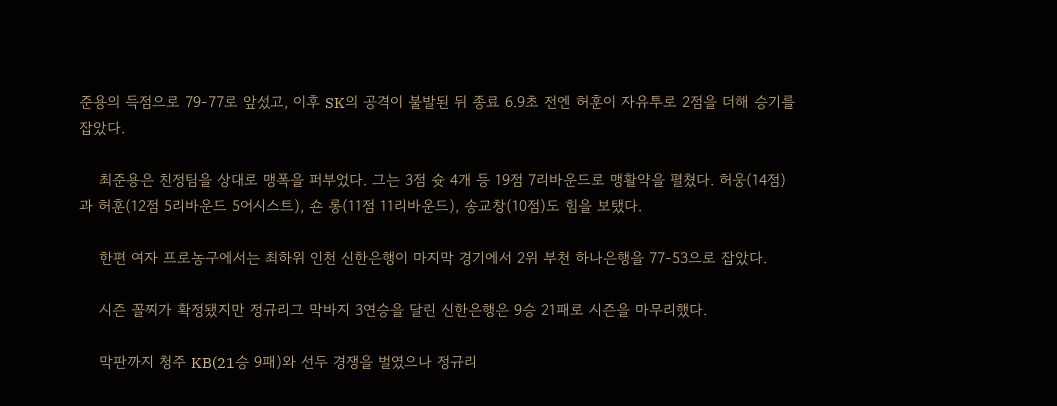준용의 득점으로 79-77로 앞섰고, 이후 SK의 공격이 불발된 뒤 종료 6.9초 전엔 허훈이 자유투로 2점을 더해 승기를 잡았다.

    최준용은 친정팀을 상대로 맹폭을 퍼부었다. 그는 3점 슛 4개 등 19점 7리바운드로 맹활약을 펼쳤다. 허웅(14점)과 허훈(12점 5리바운드 5어시스트), 숀 롱(11점 11리바운드), 송교창(10점)도 힘을 보탰다.

    한편 여자 프로농구에서는 최하위 인천 신한은행이 마지막 경기에서 2위 부천 하나은행을 77-53으로 잡았다.

    시즌 꼴찌가 확정됐지만 정규리그 막바지 3연승을 달린 신한은행은 9승 21패로 시즌을 마무리했다.

    막판까지 청주 KB(21승 9패)와 선두 경쟁을 벌였으나 정규리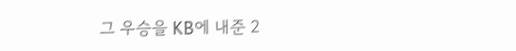그 우승을 KB에 내준 2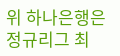위 하나은행은 정규리그 최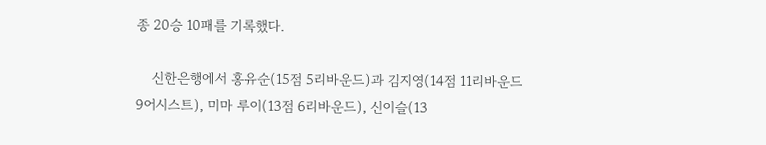종 20승 10패를 기록했다.

    신한은행에서 홍유순(15점 5리바운드)과 김지영(14점 11리바운드 9어시스트), 미마 루이(13점 6리바운드), 신이슬(13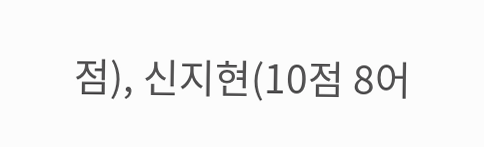점), 신지현(10점 8어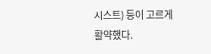시스트) 등이 고르게 활약했다.